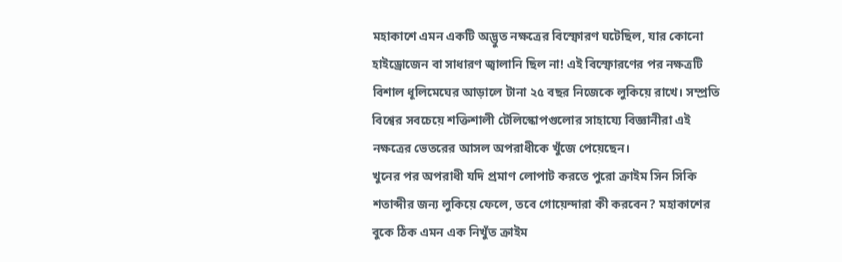মহাকাশে এমন একটি অদ্ভুত নক্ষত্রের বিস্ফোরণ ঘটেছিল, যার কোনো হাইড্রোজেন বা সাধারণ জ্বালানি ছিল না! এই বিস্ফোরণের পর নক্ষত্রটি বিশাল ধূলিমেঘের আড়ালে টানা ২৫ বছর নিজেকে লুকিয়ে রাখে। সম্প্রতি বিশ্বের সবচেয়ে শক্তিশালী টেলিস্কোপগুলোর সাহায্যে বিজ্ঞানীরা এই নক্ষত্রের ভেতরের আসল অপরাধীকে খুঁজে পেয়েছেন।
খুনের পর অপরাধী যদি প্রমাণ লোপাট করতে পুরো ক্রাইম সিন সিকি শতাব্দীর জন্য লুকিয়ে ফেলে, তবে গোয়েন্দারা কী করবেন? মহাকাশের বুকে ঠিক এমন এক নিখুঁত ক্রাইম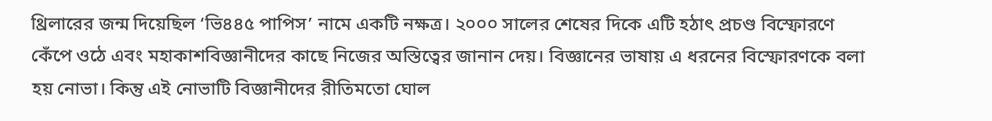থ্রিলারের জন্ম দিয়েছিল ‘ভি৪৪৫ পাপিস’ নামে একটি নক্ষত্র। ২০০০ সালের শেষের দিকে এটি হঠাৎ প্রচণ্ড বিস্ফোরণে কেঁপে ওঠে এবং মহাকাশবিজ্ঞানীদের কাছে নিজের অস্তিত্বের জানান দেয়। বিজ্ঞানের ভাষায় এ ধরনের বিস্ফোরণকে বলা হয় নোভা। কিন্তু এই নোভাটি বিজ্ঞানীদের রীতিমতো ঘোল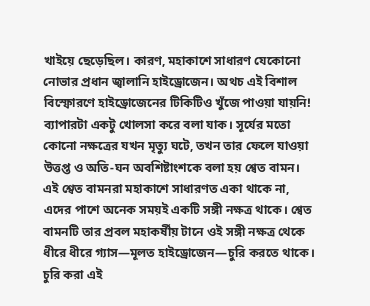খাইয়ে ছেড়েছিল। কারণ, মহাকাশে সাধারণ যেকোনো নোভার প্রধান জ্বালানি হাইড্রোজেন। অথচ এই বিশাল বিস্ফোরণে হাইড্রোজেনের টিকিটিও খুঁজে পাওয়া যায়নি!
ব্যাপারটা একটু খোলসা করে বলা যাক। সূর্যের মতো কোনো নক্ষত্রের যখন মৃত্যু ঘটে, তখন তার ফেলে যাওয়া উত্তপ্ত ও অতি-ঘন অবশিষ্টাংশকে বলা হয় শ্বেত বামন। এই শ্বেত বামনরা মহাকাশে সাধারণত একা থাকে না, এদের পাশে অনেক সময়ই একটি সঙ্গী নক্ষত্র থাকে। শ্বেত বামনটি তার প্রবল মহাকর্ষীয় টানে ওই সঙ্গী নক্ষত্র থেকে ধীরে ধীরে গ্যাস—মূলত হাইড্রোজেন—চুরি করতে থাকে। চুরি করা এই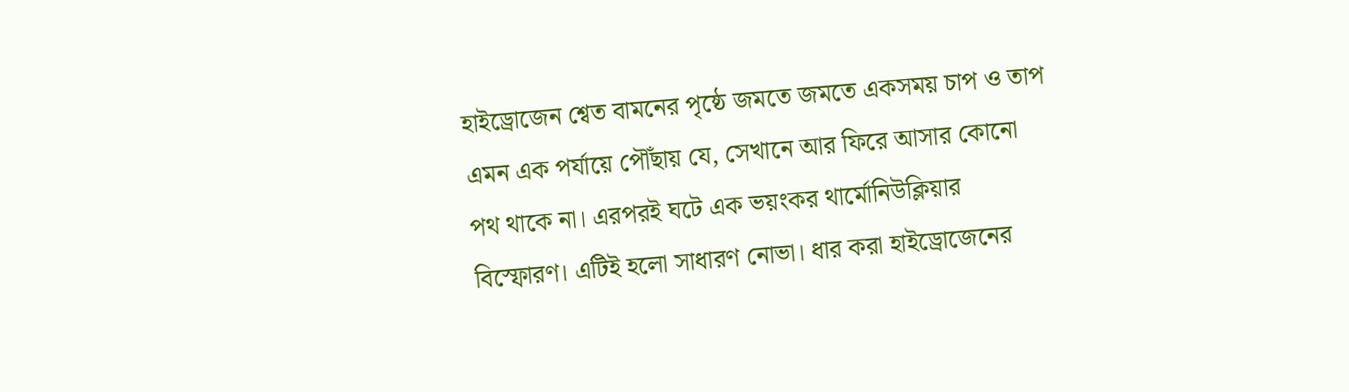হাইড্রোজেন শ্বেত বামনের পৃষ্ঠে জমতে জমতে একসময় চাপ ও তাপ এমন এক পর্যায়ে পৌঁছায় যে, সেখানে আর ফিরে আসার কোনো পথ থাকে না। এরপরই ঘটে এক ভয়ংকর থার্মোনিউক্লিয়ার বিস্ফোরণ। এটিই হলো সাধারণ নোভা। ধার করা হাইড্রোজেনের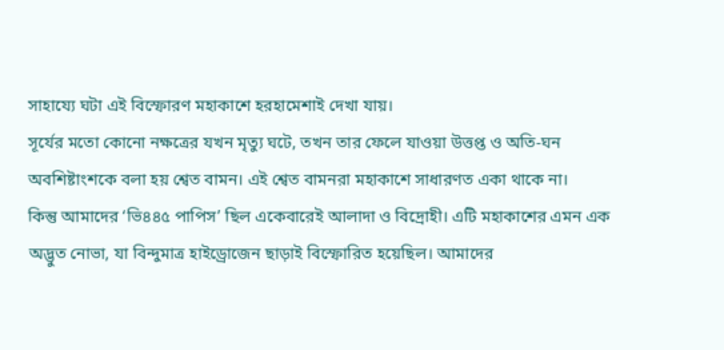সাহায্যে ঘটা এই বিস্ফোরণ মহাকাশে হরহামেশাই দেখা যায়।
সূর্যের মতো কোনো নক্ষত্রের যখন মৃত্যু ঘটে, তখন তার ফেলে যাওয়া উত্তপ্ত ও অতি-ঘন অবশিষ্টাংশকে বলা হয় শ্বেত বামন। এই শ্বেত বামনরা মহাকাশে সাধারণত একা থাকে না।
কিন্তু আমাদের ‘ভি৪৪৫ পাপিস’ ছিল একেবারেই আলাদা ও বিদ্রোহী। এটি মহাকাশের এমন এক অদ্ভুত নোভা, যা বিন্দুমাত্র হাইড্রোজেন ছাড়াই বিস্ফোরিত হয়েছিল। আমাদের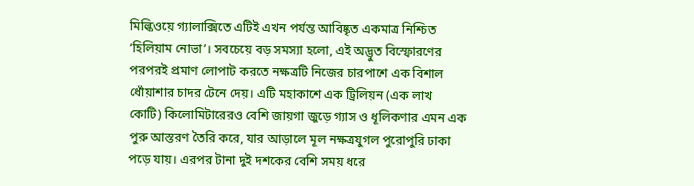মিল্কিওয়ে গ্যালাক্সিতে এটিই এখন পর্যন্ত আবিষ্কৃত একমাত্র নিশ্চিত ‘হিলিয়াম নোভা’। সবচেয়ে বড় সমস্যা হলো, এই অদ্ভুত বিস্ফোরণের পরপরই প্রমাণ লোপাট করতে নক্ষত্রটি নিজের চারপাশে এক বিশাল ধোঁয়াশার চাদর টেনে দেয়। এটি মহাকাশে এক ট্রিলিয়ন (এক লাখ কোটি) কিলোমিটারেরও বেশি জায়গা জুড়ে গ্যাস ও ধূলিকণার এমন এক পুরু আস্তরণ তৈরি করে, যার আড়ালে মূল নক্ষত্রযুগল পুরোপুরি ঢাকা পড়ে যায়। এরপর টানা দুই দশকের বেশি সময় ধরে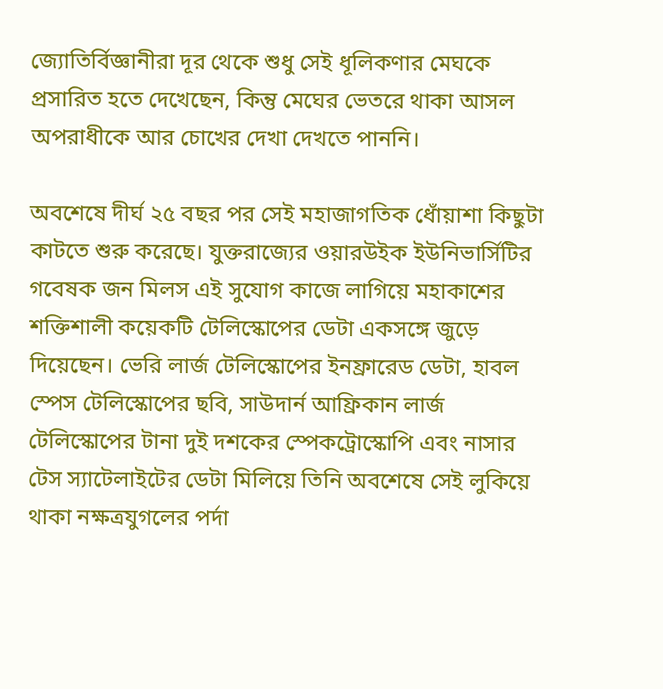জ্যোতির্বিজ্ঞানীরা দূর থেকে শুধু সেই ধূলিকণার মেঘকে প্রসারিত হতে দেখেছেন, কিন্তু মেঘের ভেতরে থাকা আসল অপরাধীকে আর চোখের দেখা দেখতে পাননি।

অবশেষে দীর্ঘ ২৫ বছর পর সেই মহাজাগতিক ধোঁয়াশা কিছুটা কাটতে শুরু করেছে। যুক্তরাজ্যের ওয়ারউইক ইউনিভার্সিটির গবেষক জন মিলস এই সুযোগ কাজে লাগিয়ে মহাকাশের শক্তিশালী কয়েকটি টেলিস্কোপের ডেটা একসঙ্গে জুড়ে দিয়েছেন। ভেরি লার্জ টেলিস্কোপের ইনফ্রারেড ডেটা, হাবল স্পেস টেলিস্কোপের ছবি, সাউদার্ন আফ্রিকান লার্জ টেলিস্কোপের টানা দুই দশকের স্পেকট্রোস্কোপি এবং নাসার টেস স্যাটেলাইটের ডেটা মিলিয়ে তিনি অবশেষে সেই লুকিয়ে থাকা নক্ষত্রযুগলের পর্দা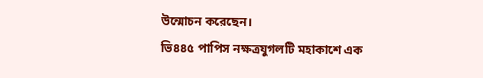উন্মোচন করেছেন।
ভি৪৪৫ পাপিস নক্ষত্রযুগলটি মহাকাশে এক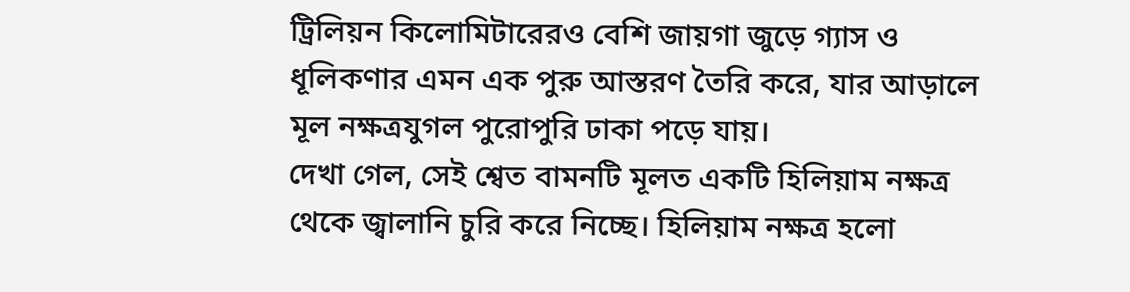ট্রিলিয়ন কিলোমিটারেরও বেশি জায়গা জুড়ে গ্যাস ও ধূলিকণার এমন এক পুরু আস্তরণ তৈরি করে, যার আড়ালে মূল নক্ষত্রযুগল পুরোপুরি ঢাকা পড়ে যায়।
দেখা গেল, সেই শ্বেত বামনটি মূলত একটি হিলিয়াম নক্ষত্র থেকে জ্বালানি চুরি করে নিচ্ছে। হিলিয়াম নক্ষত্র হলো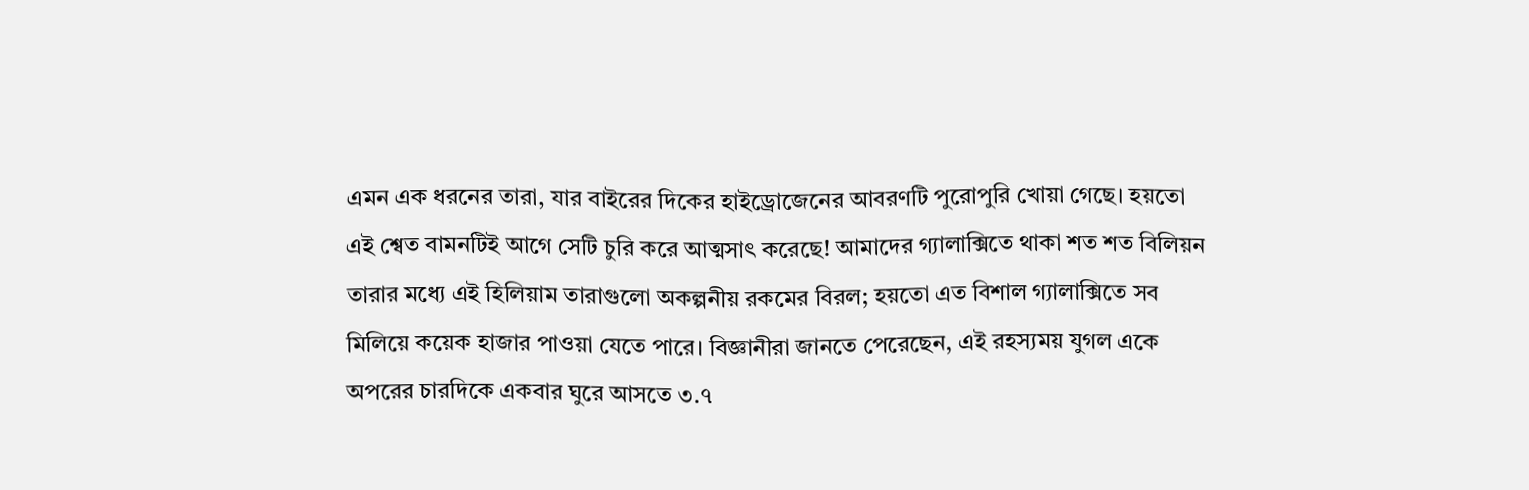এমন এক ধরনের তারা, যার বাইরের দিকের হাইড্রোজেনের আবরণটি পুরোপুরি খোয়া গেছে। হয়তো এই শ্বেত বামনটিই আগে সেটি চুরি করে আত্মসাৎ করেছে! আমাদের গ্যালাক্সিতে থাকা শত শত বিলিয়ন তারার মধ্যে এই হিলিয়াম তারাগুলো অকল্পনীয় রকমের বিরল; হয়তো এত বিশাল গ্যালাক্সিতে সব মিলিয়ে কয়েক হাজার পাওয়া যেতে পারে। বিজ্ঞানীরা জানতে পেরেছেন, এই রহস্যময় যুগল একে অপরের চারদিকে একবার ঘুরে আসতে ৩.৭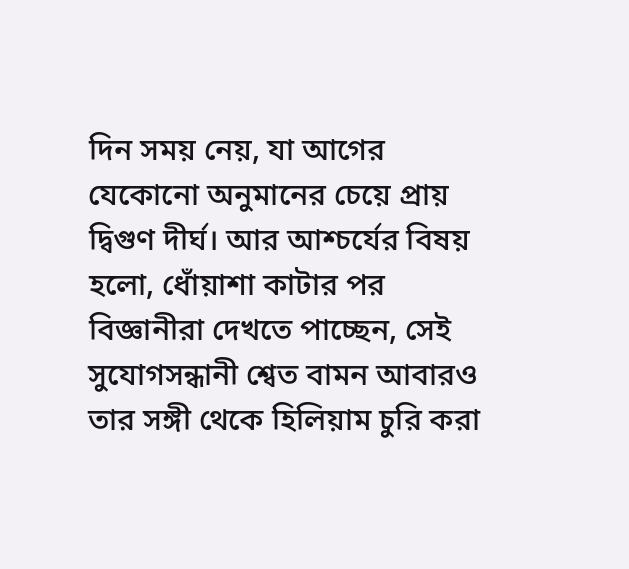দিন সময় নেয়, যা আগের যেকোনো অনুমানের চেয়ে প্রায় দ্বিগুণ দীর্ঘ। আর আশ্চর্যের বিষয় হলো, ধোঁয়াশা কাটার পর বিজ্ঞানীরা দেখতে পাচ্ছেন, সেই সুযোগসন্ধানী শ্বেত বামন আবারও তার সঙ্গী থেকে হিলিয়াম চুরি করা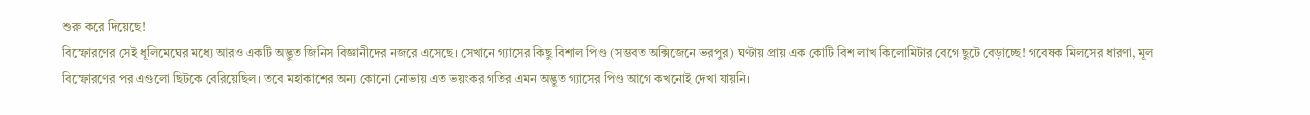শুরু করে দিয়েছে!
বিস্ফোরণের সেই ধূলিমেঘের মধ্যে আরও একটি অদ্ভুত জিনিস বিজ্ঞানীদের নজরে এসেছে। সেখানে গ্যাসের কিছু বিশাল পিণ্ড (সম্ভবত অক্সিজেনে ভরপুর) ঘণ্টায় প্রায় এক কোটি বিশ লাখ কিলোমিটার বেগে ছুটে বেড়াচ্ছে! গবেষক মিলসের ধারণা, মূল বিস্ফোরণের পর এগুলো ছিটকে বেরিয়েছিল। তবে মহাকাশের অন্য কোনো নোভায় এত ভয়ংকর গতির এমন অদ্ভুত গ্যাসের পিণ্ড আগে কখনোই দেখা যায়নি।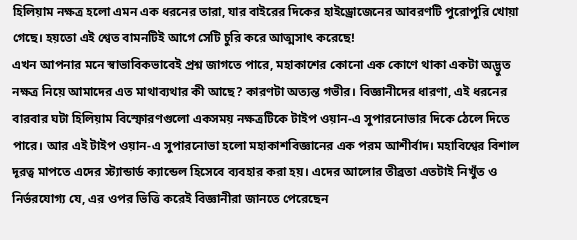হিলিয়াম নক্ষত্র হলো এমন এক ধরনের তারা, যার বাইরের দিকের হাইড্রোজেনের আবরণটি পুরোপুরি খোয়া গেছে। হয়তো এই শ্বেত বামনটিই আগে সেটি চুরি করে আত্মসাৎ করেছে!
এখন আপনার মনে স্বাভাবিকভাবেই প্রশ্ন জাগতে পারে, মহাকাশের কোনো এক কোণে থাকা একটা অদ্ভুত নক্ষত্র নিয়ে আমাদের এত মাথাব্যথার কী আছে? কারণটা অত্যন্ত গভীর। বিজ্ঞানীদের ধারণা, এই ধরনের বারবার ঘটা হিলিয়াম বিস্ফোরণগুলো একসময় নক্ষত্রটিকে টাইপ ওয়ান-এ সুপারনোভার দিকে ঠেলে দিতে পারে। আর এই টাইপ ওয়ান-এ সুপারনোভা হলো মহাকাশবিজ্ঞানের এক পরম আশীর্বাদ। মহাবিশ্বের বিশাল দূরত্ব মাপতে এদের স্ট্যান্ডার্ড ক্যান্ডেল হিসেবে ব্যবহার করা হয়। এদের আলোর তীব্রতা এতটাই নিখুঁত ও নির্ভরযোগ্য যে, এর ওপর ভিত্তি করেই বিজ্ঞানীরা জানতে পেরেছেন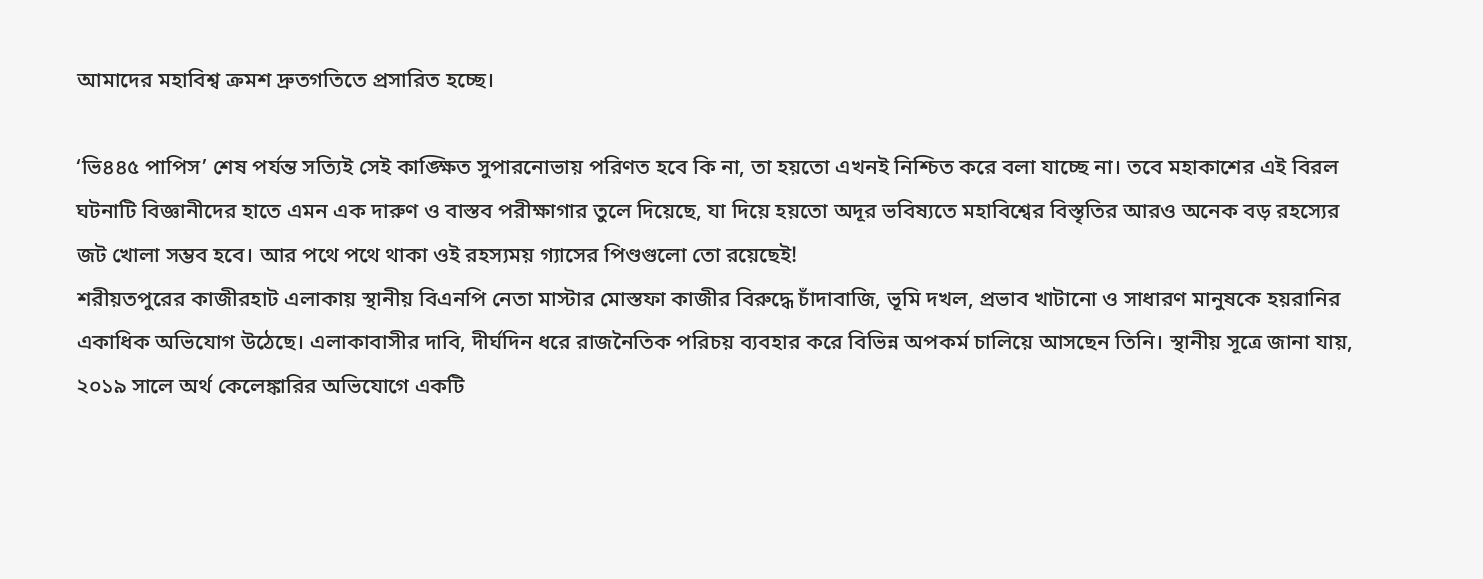আমাদের মহাবিশ্ব ক্রমশ দ্রুতগতিতে প্রসারিত হচ্ছে।

‘ভি৪৪৫ পাপিস’ শেষ পর্যন্ত সত্যিই সেই কাঙ্ক্ষিত সুপারনোভায় পরিণত হবে কি না, তা হয়তো এখনই নিশ্চিত করে বলা যাচ্ছে না। তবে মহাকাশের এই বিরল ঘটনাটি বিজ্ঞানীদের হাতে এমন এক দারুণ ও বাস্তব পরীক্ষাগার তুলে দিয়েছে, যা দিয়ে হয়তো অদূর ভবিষ্যতে মহাবিশ্বের বিস্তৃতির আরও অনেক বড় রহস্যের জট খোলা সম্ভব হবে। আর পথে পথে থাকা ওই রহস্যময় গ্যাসের পিণ্ডগুলো তো রয়েছেই!
শরীয়তপুরের কাজীরহাট এলাকায় স্থানীয় বিএনপি নেতা মাস্টার মোস্তফা কাজীর বিরুদ্ধে চাঁদাবাজি, ভূমি দখল, প্রভাব খাটানো ও সাধারণ মানুষকে হয়রানির একাধিক অভিযোগ উঠেছে। এলাকাবাসীর দাবি, দীর্ঘদিন ধরে রাজনৈতিক পরিচয় ব্যবহার করে বিভিন্ন অপকর্ম চালিয়ে আসছেন তিনি। স্থানীয় সূত্রে জানা যায়, ২০১৯ সালে অর্থ কেলেঙ্কারির অভিযোগে একটি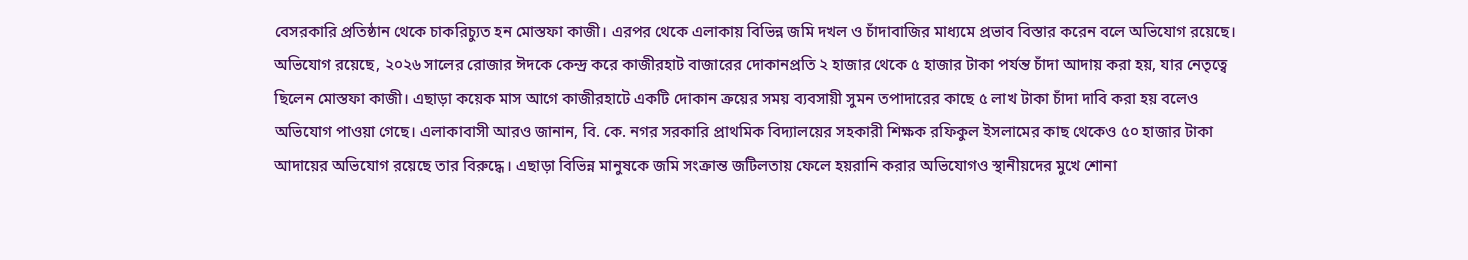বেসরকারি প্রতিষ্ঠান থেকে চাকরিচ্যুত হন মোস্তফা কাজী। এরপর থেকে এলাকায় বিভিন্ন জমি দখল ও চাঁদাবাজির মাধ্যমে প্রভাব বিস্তার করেন বলে অভিযোগ রয়েছে। অভিযোগ রয়েছে, ২০২৬ সালের রোজার ঈদকে কেন্দ্র করে কাজীরহাট বাজারের দোকানপ্রতি ২ হাজার থেকে ৫ হাজার টাকা পর্যন্ত চাঁদা আদায় করা হয়, যার নেতৃত্বে ছিলেন মোস্তফা কাজী। এছাড়া কয়েক মাস আগে কাজীরহাটে একটি দোকান ক্রয়ের সময় ব্যবসায়ী সুমন তপাদারের কাছে ৫ লাখ টাকা চাঁদা দাবি করা হয় বলেও অভিযোগ পাওয়া গেছে। এলাকাবাসী আরও জানান, বি. কে. নগর সরকারি প্রাথমিক বিদ্যালয়ের সহকারী শিক্ষক রফিকুল ইসলামের কাছ থেকেও ৫০ হাজার টাকা আদায়ের অভিযোগ রয়েছে তার বিরুদ্ধে। এছাড়া বিভিন্ন মানুষকে জমি সংক্রান্ত জটিলতায় ফেলে হয়রানি করার অভিযোগও স্থানীয়দের মুখে শোনা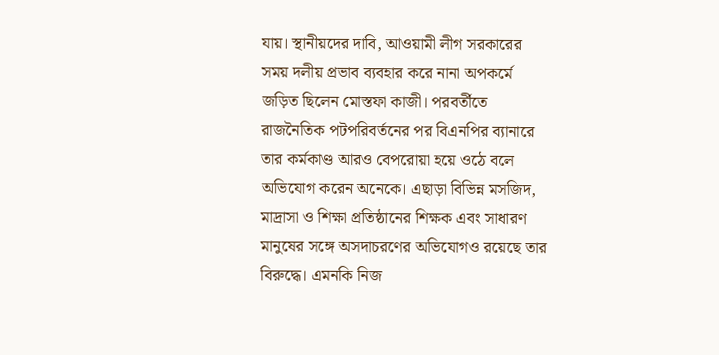যায়। স্থানীয়দের দাবি, আওয়ামী লীগ সরকারের সময় দলীয় প্রভাব ব্যবহার করে নানা অপকর্মে জড়িত ছিলেন মোস্তফা কাজী। পরবর্তীতে রাজনৈতিক পটপরিবর্তনের পর বিএনপির ব্যানারে তার কর্মকাণ্ড আরও বেপরোয়া হয়ে ওঠে বলে অভিযোগ করেন অনেকে। এছাড়া বিভিন্ন মসজিদ, মাদ্রাসা ও শিক্ষা প্রতিষ্ঠানের শিক্ষক এবং সাধারণ মানুষের সঙ্গে অসদাচরণের অভিযোগও রয়েছে তার বিরুদ্ধে। এমনকি নিজ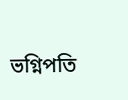ভগ্নিপতি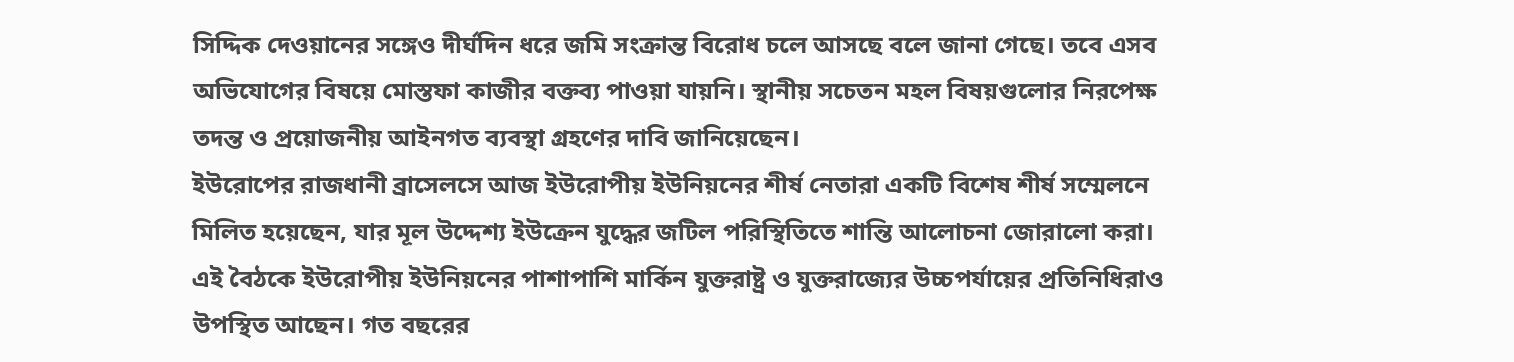সিদ্দিক দেওয়ানের সঙ্গেও দীর্ঘদিন ধরে জমি সংক্রান্ত বিরোধ চলে আসছে বলে জানা গেছে। তবে এসব অভিযোগের বিষয়ে মোস্তফা কাজীর বক্তব্য পাওয়া যায়নি। স্থানীয় সচেতন মহল বিষয়গুলোর নিরপেক্ষ তদন্ত ও প্রয়োজনীয় আইনগত ব্যবস্থা গ্রহণের দাবি জানিয়েছেন।
ইউরোপের রাজধানী ব্রাসেলসে আজ ইউরোপীয় ইউনিয়নের শীর্ষ নেতারা একটি বিশেষ শীর্ষ সম্মেলনে মিলিত হয়েছেন, যার মূল উদ্দেশ্য ইউক্রেন যুদ্ধের জটিল পরিস্থিতিতে শান্তি আলোচনা জোরালো করা। এই বৈঠকে ইউরোপীয় ইউনিয়নের পাশাপাশি মার্কিন যুক্তরাষ্ট্র ও যুক্তরাজ্যের উচ্চপর্যায়ের প্রতিনিধিরাও উপস্থিত আছেন। গত বছরের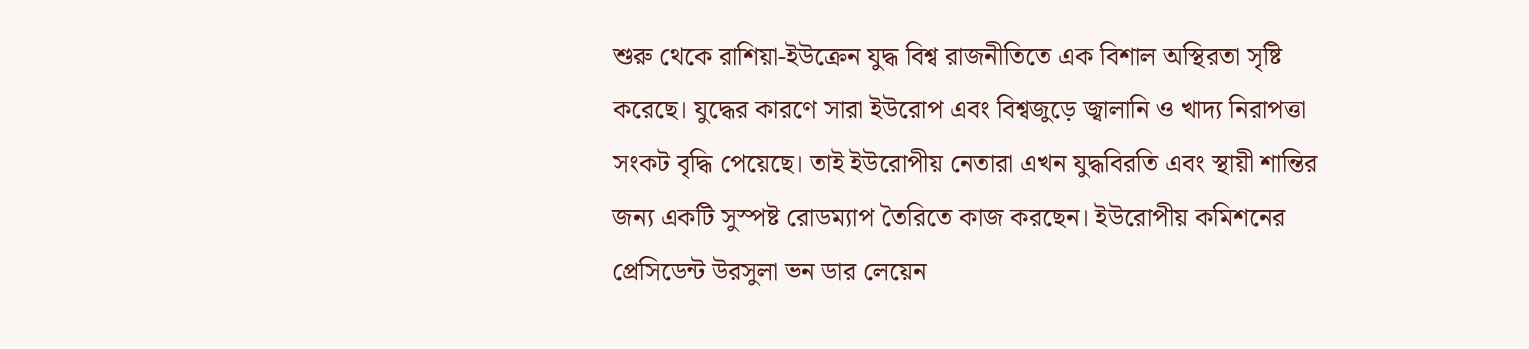শুরু থেকে রাশিয়া-ইউক্রেন যুদ্ধ বিশ্ব রাজনীতিতে এক বিশাল অস্থিরতা সৃষ্টি করেছে। যুদ্ধের কারণে সারা ইউরোপ এবং বিশ্বজুড়ে জ্বালানি ও খাদ্য নিরাপত্তা সংকট বৃদ্ধি পেয়েছে। তাই ইউরোপীয় নেতারা এখন যুদ্ধবিরতি এবং স্থায়ী শান্তির জন্য একটি সুস্পষ্ট রোডম্যাপ তৈরিতে কাজ করছেন। ইউরোপীয় কমিশনের প্রেসিডেন্ট উরসুলা ভন ডার লেয়েন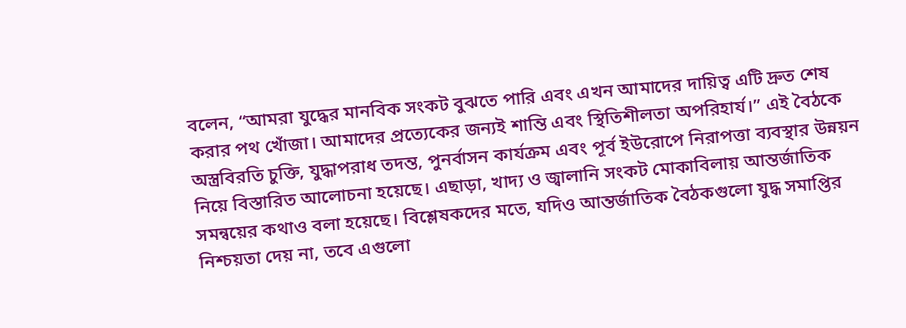বলেন, “আমরা যুদ্ধের মানবিক সংকট বুঝতে পারি এবং এখন আমাদের দায়িত্ব এটি দ্রুত শেষ করার পথ খোঁজা। আমাদের প্রত্যেকের জন্যই শান্তি এবং স্থিতিশীলতা অপরিহার্য।” এই বৈঠকে অস্ত্রবিরতি চুক্তি, যুদ্ধাপরাধ তদন্ত, পুনর্বাসন কার্যক্রম এবং পূর্ব ইউরোপে নিরাপত্তা ব্যবস্থার উন্নয়ন নিয়ে বিস্তারিত আলোচনা হয়েছে। এছাড়া, খাদ্য ও জ্বালানি সংকট মোকাবিলায় আন্তর্জাতিক সমন্বয়ের কথাও বলা হয়েছে। বিশ্লেষকদের মতে, যদিও আন্তর্জাতিক বৈঠকগুলো যুদ্ধ সমাপ্তির নিশ্চয়তা দেয় না, তবে এগুলো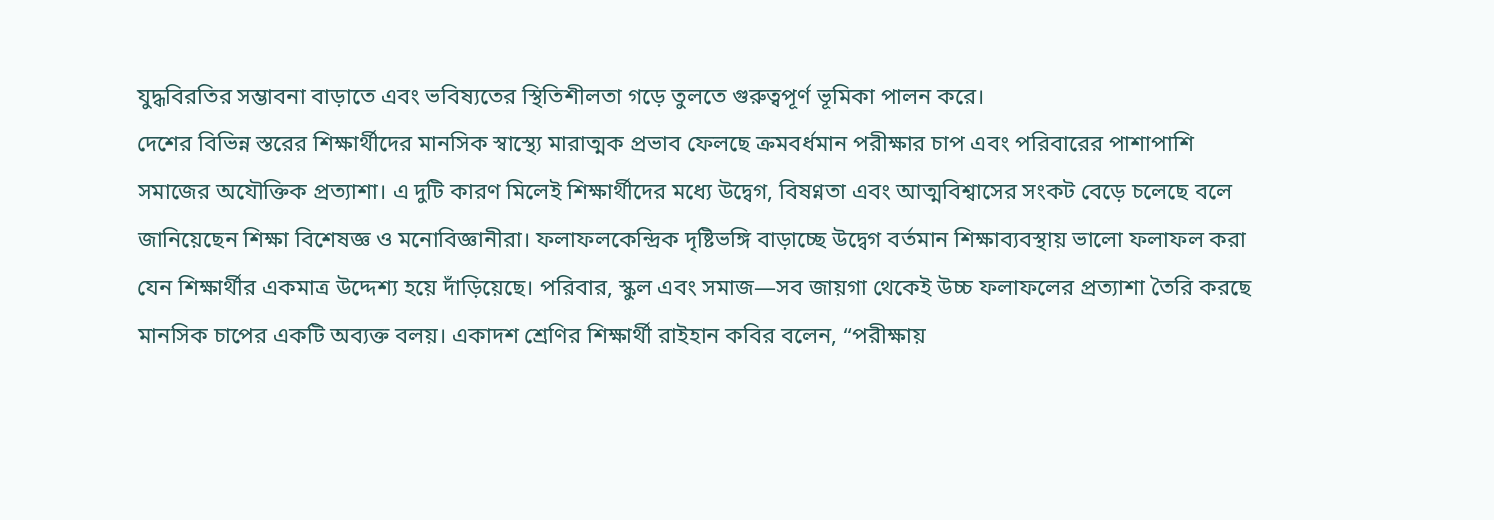যুদ্ধবিরতির সম্ভাবনা বাড়াতে এবং ভবিষ্যতের স্থিতিশীলতা গড়ে তুলতে গুরুত্বপূর্ণ ভূমিকা পালন করে।
দেশের বিভিন্ন স্তরের শিক্ষার্থীদের মানসিক স্বাস্থ্যে মারাত্মক প্রভাব ফেলছে ক্রমবর্ধমান পরীক্ষার চাপ এবং পরিবারের পাশাপাশি সমাজের অযৌক্তিক প্রত্যাশা। এ দুটি কারণ মিলেই শিক্ষার্থীদের মধ্যে উদ্বেগ, বিষণ্নতা এবং আত্মবিশ্বাসের সংকট বেড়ে চলেছে বলে জানিয়েছেন শিক্ষা বিশেষজ্ঞ ও মনোবিজ্ঞানীরা। ফলাফলকেন্দ্রিক দৃষ্টিভঙ্গি বাড়াচ্ছে উদ্বেগ বর্তমান শিক্ষাব্যবস্থায় ভালো ফলাফল করা যেন শিক্ষার্থীর একমাত্র উদ্দেশ্য হয়ে দাঁড়িয়েছে। পরিবার, স্কুল এবং সমাজ—সব জায়গা থেকেই উচ্চ ফলাফলের প্রত্যাশা তৈরি করছে মানসিক চাপের একটি অব্যক্ত বলয়। একাদশ শ্রেণির শিক্ষার্থী রাইহান কবির বলেন, “পরীক্ষায়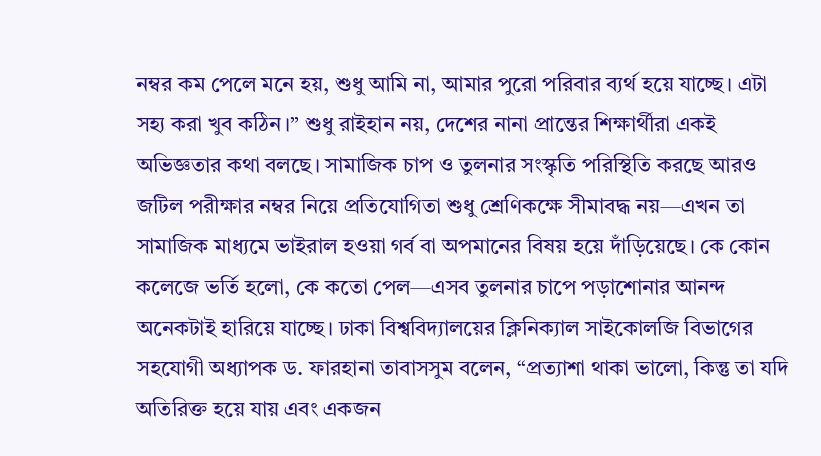নম্বর কম পেলে মনে হয়, শুধু আমি না, আমার পুরো পরিবার ব্যর্থ হয়ে যাচ্ছে। এটা সহ্য করা খুব কঠিন।” শুধু রাইহান নয়, দেশের নানা প্রান্তের শিক্ষার্থীরা একই অভিজ্ঞতার কথা বলছে। সামাজিক চাপ ও তুলনার সংস্কৃতি পরিস্থিতি করছে আরও জটিল পরীক্ষার নম্বর নিয়ে প্রতিযোগিতা শুধু শ্রেণিকক্ষে সীমাবদ্ধ নয়—এখন তা সামাজিক মাধ্যমে ভাইরাল হওয়া গর্ব বা অপমানের বিষয় হয়ে দাঁড়িয়েছে। কে কোন কলেজে ভর্তি হলো, কে কতো পেল—এসব তুলনার চাপে পড়াশোনার আনন্দ অনেকটাই হারিয়ে যাচ্ছে। ঢাকা বিশ্ববিদ্যালয়ের ক্লিনিক্যাল সাইকোলজি বিভাগের সহযোগী অধ্যাপক ড. ফারহানা তাবাসসুম বলেন, “প্রত্যাশা থাকা ভালো, কিন্তু তা যদি অতিরিক্ত হয়ে যায় এবং একজন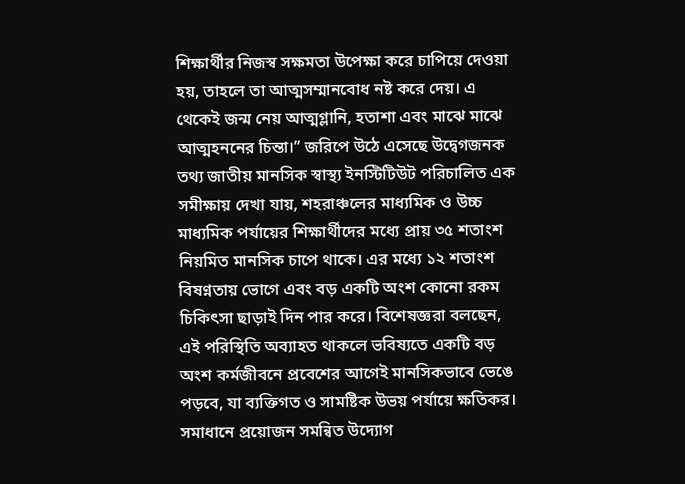শিক্ষার্থীর নিজস্ব সক্ষমতা উপেক্ষা করে চাপিয়ে দেওয়া হয়, তাহলে তা আত্মসম্মানবোধ নষ্ট করে দেয়। এ থেকেই জন্ম নেয় আত্মগ্লানি, হতাশা এবং মাঝে মাঝে আত্মহননের চিন্তা।” জরিপে উঠে এসেছে উদ্বেগজনক তথ্য জাতীয় মানসিক স্বাস্থ্য ইনস্টিটিউট পরিচালিত এক সমীক্ষায় দেখা যায়, শহরাঞ্চলের মাধ্যমিক ও উচ্চ মাধ্যমিক পর্যায়ের শিক্ষার্থীদের মধ্যে প্রায় ৩৫ শতাংশ নিয়মিত মানসিক চাপে থাকে। এর মধ্যে ১২ শতাংশ বিষণ্নতায় ভোগে এবং বড় একটি অংশ কোনো রকম চিকিৎসা ছাড়াই দিন পার করে। বিশেষজ্ঞরা বলছেন, এই পরিস্থিতি অব্যাহত থাকলে ভবিষ্যতে একটি বড় অংশ কর্মজীবনে প্রবেশের আগেই মানসিকভাবে ভেঙে পড়বে, যা ব্যক্তিগত ও সামষ্টিক উভয় পর্যায়ে ক্ষতিকর। সমাধানে প্রয়োজন সমন্বিত উদ্যোগ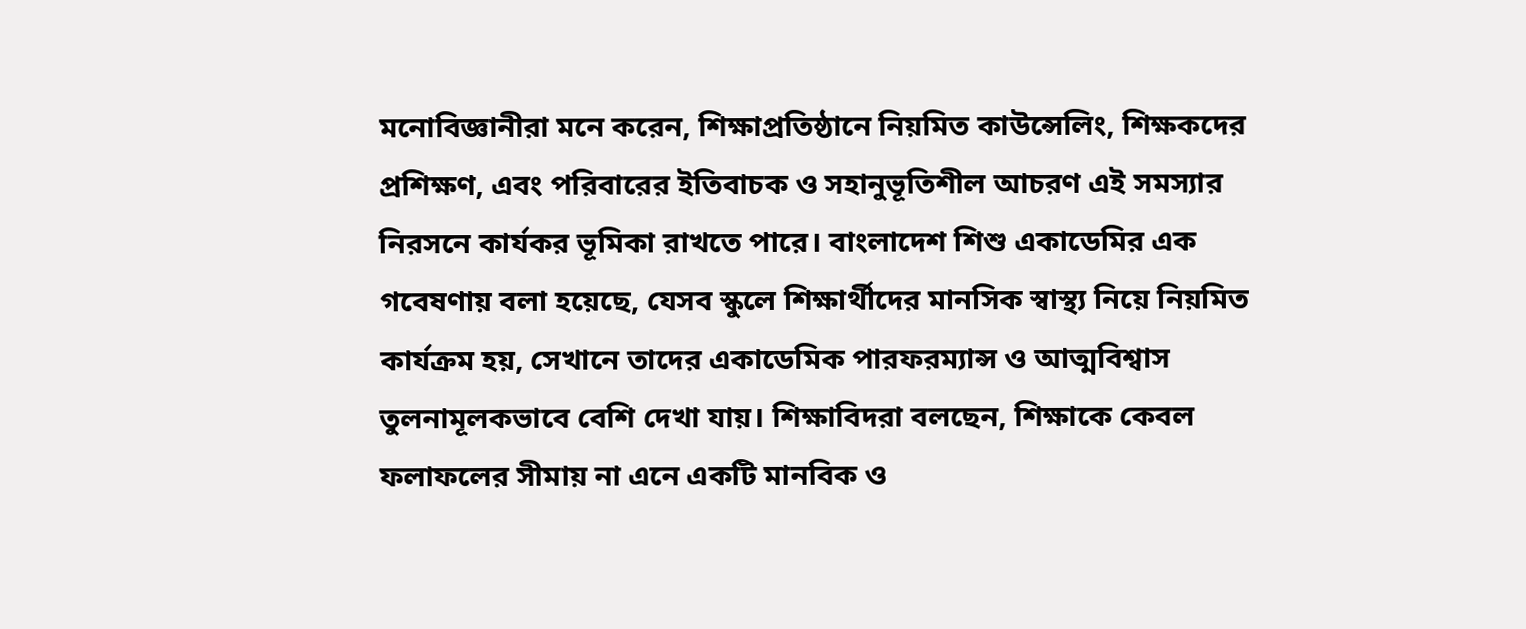মনোবিজ্ঞানীরা মনে করেন, শিক্ষাপ্রতিষ্ঠানে নিয়মিত কাউন্সেলিং, শিক্ষকদের প্রশিক্ষণ, এবং পরিবারের ইতিবাচক ও সহানুভূতিশীল আচরণ এই সমস্যার নিরসনে কার্যকর ভূমিকা রাখতে পারে। বাংলাদেশ শিশু একাডেমির এক গবেষণায় বলা হয়েছে, যেসব স্কুলে শিক্ষার্থীদের মানসিক স্বাস্থ্য নিয়ে নিয়মিত কার্যক্রম হয়, সেখানে তাদের একাডেমিক পারফরম্যান্স ও আত্মবিশ্বাস তুলনামূলকভাবে বেশি দেখা যায়। শিক্ষাবিদরা বলছেন, শিক্ষাকে কেবল ফলাফলের সীমায় না এনে একটি মানবিক ও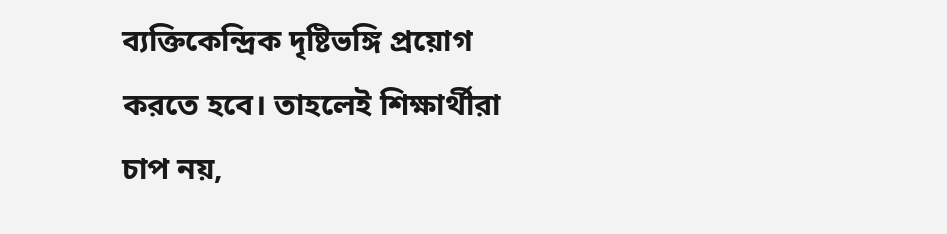ব্যক্তিকেন্দ্রিক দৃষ্টিভঙ্গি প্রয়োগ করতে হবে। তাহলেই শিক্ষার্থীরা চাপ নয়,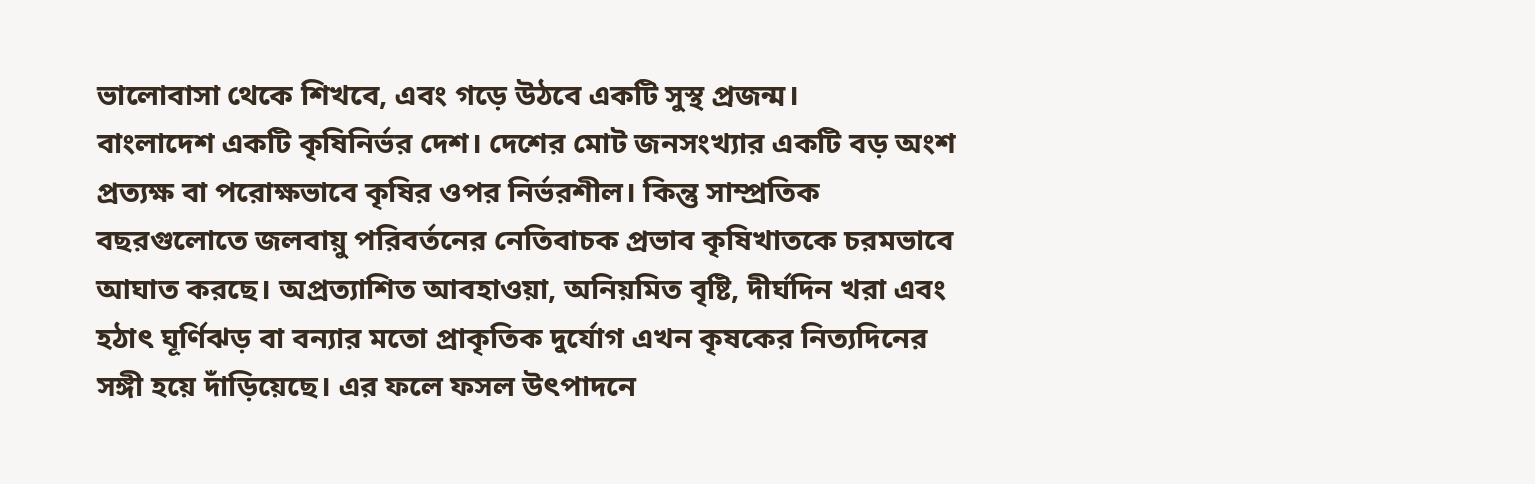ভালোবাসা থেকে শিখবে, এবং গড়ে উঠবে একটি সুস্থ প্রজন্ম।
বাংলাদেশ একটি কৃষিনির্ভর দেশ। দেশের মোট জনসংখ্যার একটি বড় অংশ প্রত্যক্ষ বা পরোক্ষভাবে কৃষির ওপর নির্ভরশীল। কিন্তু সাম্প্রতিক বছরগুলোতে জলবায়ু পরিবর্তনের নেতিবাচক প্রভাব কৃষিখাতকে চরমভাবে আঘাত করছে। অপ্রত্যাশিত আবহাওয়া, অনিয়মিত বৃষ্টি, দীর্ঘদিন খরা এবং হঠাৎ ঘূর্ণিঝড় বা বন্যার মতো প্রাকৃতিক দুর্যোগ এখন কৃষকের নিত্যদিনের সঙ্গী হয়ে দাঁড়িয়েছে। এর ফলে ফসল উৎপাদনে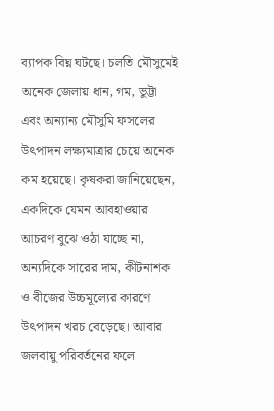ব্যাপক বিঘ্ন ঘটছে। চলতি মৌসুমেই অনেক জেলায় ধান, গম, ভুট্টা এবং অন্যান্য মৌসুমি ফসলের উৎপাদন লক্ষ্যমাত্রার চেয়ে অনেক কম হয়েছে। কৃষকরা জানিয়েছেন, একদিকে যেমন আবহাওয়ার আচরণ বুঝে ওঠা যাচ্ছে না, অন্যদিকে সারের দাম, কীটনাশক ও বীজের উচ্চমূল্যের কারণে উৎপাদন খরচ বেড়েছে। আবার জলবায়ু পরিবর্তনের ফলে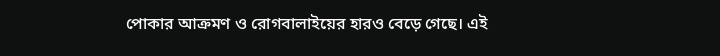পোকার আক্রমণ ও রোগবালাইয়ের হারও বেড়ে গেছে। এই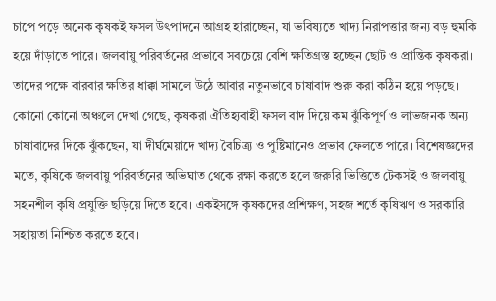চাপে পড়ে অনেক কৃষকই ফসল উৎপাদনে আগ্রহ হারাচ্ছেন, যা ভবিষ্যতে খাদ্য নিরাপত্তার জন্য বড় হুমকি হয়ে দাঁড়াতে পারে। জলবায়ু পরিবর্তনের প্রভাবে সবচেয়ে বেশি ক্ষতিগ্রস্ত হচ্ছেন ছোট ও প্রান্তিক কৃষকরা। তাদের পক্ষে বারবার ক্ষতির ধাক্কা সামলে উঠে আবার নতুনভাবে চাষাবাদ শুরু করা কঠিন হয়ে পড়ছে। কোনো কোনো অঞ্চলে দেখা গেছে, কৃষকরা ঐতিহ্যবাহী ফসল বাদ দিয়ে কম ঝুঁকিপূর্ণ ও লাভজনক অন্য চাষাবাদের দিকে ঝুঁকছেন, যা দীর্ঘমেয়াদে খাদ্য বৈচিত্র্য ও পুষ্টিমানেও প্রভাব ফেলতে পারে। বিশেষজ্ঞদের মতে, কৃষিকে জলবায়ু পরিবর্তনের অভিঘাত থেকে রক্ষা করতে হলে জরুরি ভিত্তিতে টেকসই ও জলবায়ু সহনশীল কৃষি প্রযুক্তি ছড়িয়ে দিতে হবে। একইসঙ্গে কৃষকদের প্রশিক্ষণ, সহজ শর্তে কৃষিঋণ ও সরকারি সহায়তা নিশ্চিত করতে হবে।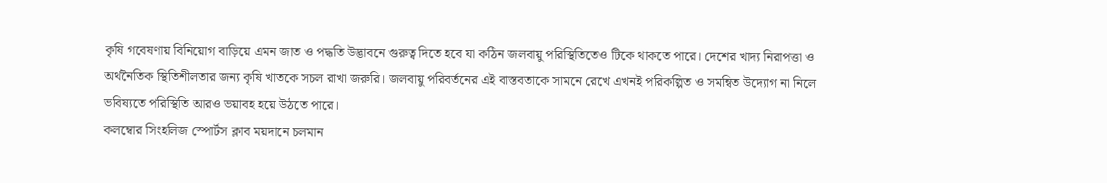কৃষি গবেষণায় বিনিয়োগ বাড়িয়ে এমন জাত ও পদ্ধতি উদ্ভাবনে গুরুত্ব দিতে হবে যা কঠিন জলবায়ু পরিস্থিতিতেও টিকে থাকতে পারে। দেশের খাদ্য নিরাপত্তা ও অর্থনৈতিক স্থিতিশীলতার জন্য কৃষি খাতকে সচল রাখা জরুরি। জলবায়ু পরিবর্তনের এই বাস্তবতাকে সামনে রেখে এখনই পরিকল্পিত ও সমন্বিত উদ্যোগ না নিলে ভবিষ্যতে পরিস্থিতি আরও ভয়াবহ হয়ে উঠতে পারে।
কলম্বোর সিংহলিজ স্পোর্টস ক্লাব ময়দানে চলমান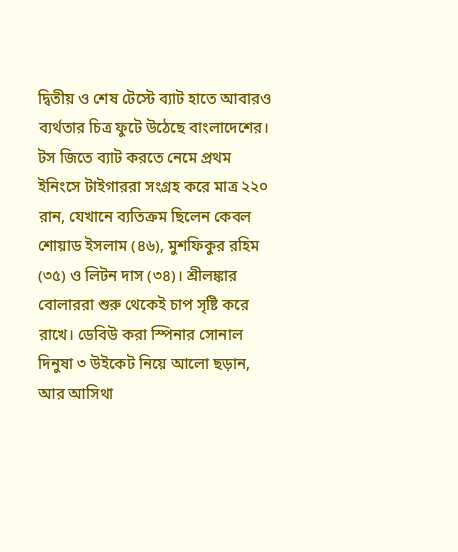দ্বিতীয় ও শেষ টেস্টে ব্যাট হাতে আবারও ব্যর্থতার চিত্র ফুটে উঠেছে বাংলাদেশের। টস জিতে ব্যাট করতে নেমে প্রথম ইনিংসে টাইগাররা সংগ্রহ করে মাত্র ২২০ রান, যেখানে ব্যতিক্রম ছিলেন কেবল শোয়াড ইসলাম (৪৬), মুশফিকুর রহিম (৩৫) ও লিটন দাস (৩৪)। শ্রীলঙ্কার বোলাররা শুরু থেকেই চাপ সৃষ্টি করে রাখে। ডেবিউ করা স্পিনার সোনাল দিনুষা ৩ উইকেট নিয়ে আলো ছড়ান, আর আসিথা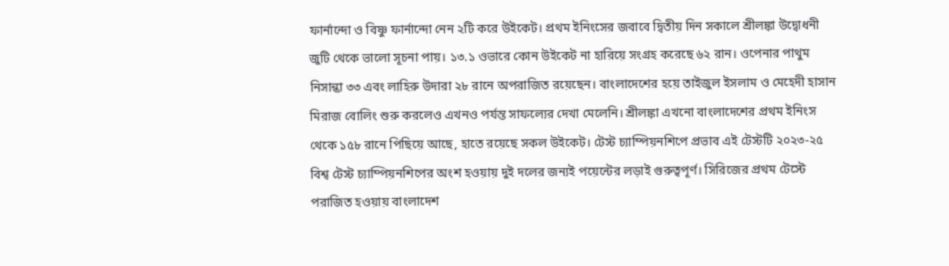ফার্নান্দো ও বিষ্ণু ফার্নান্দো নেন ২টি করে উইকেট। প্রথম ইনিংসের জবাবে দ্বিতীয় দিন সকালে শ্রীলঙ্কা উদ্বোধনী জুটি থেকে ভালো সূচনা পায়। ১৩.১ ওভারে কোন উইকেট না হারিয়ে সংগ্রহ করেছে ৬২ রান। ওপেনার পাথুম নিসান্কা ৩৩ এবং লাহিরু উদারা ২৮ রানে অপরাজিত রয়েছেন। বাংলাদেশের হয়ে তাইজুল ইসলাম ও মেহেদী হাসান মিরাজ বোলিং শুরু করলেও এখনও পর্যন্ত সাফল্যের দেখা মেলেনি। শ্রীলঙ্কা এখনো বাংলাদেশের প্রথম ইনিংস থেকে ১৫৮ রানে পিছিয়ে আছে, হাতে রয়েছে সকল উইকেট। টেস্ট চ্যাম্পিয়নশিপে প্রভাব এই টেস্টটি ২০২৩-২৫ বিশ্ব টেস্ট চ্যাম্পিয়নশিপের অংশ হওয়ায় দুই দলের জন্যই পয়েন্টের লড়াই গুরুত্বপূর্ণ। সিরিজের প্রথম টেস্টে পরাজিত হওয়ায় বাংলাদেশ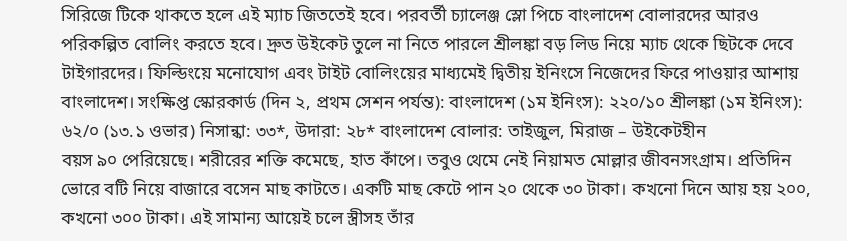সিরিজে টিকে থাকতে হলে এই ম্যাচ জিততেই হবে। পরবর্তী চ্যালেঞ্জ স্লো পিচে বাংলাদেশ বোলারদের আরও পরিকল্পিত বোলিং করতে হবে। দ্রুত উইকেট তুলে না নিতে পারলে শ্রীলঙ্কা বড় লিড নিয়ে ম্যাচ থেকে ছিটকে দেবে টাইগারদের। ফিল্ডিংয়ে মনোযোগ এবং টাইট বোলিংয়ের মাধ্যমেই দ্বিতীয় ইনিংসে নিজেদের ফিরে পাওয়ার আশায় বাংলাদেশ। সংক্ষিপ্ত স্কোরকার্ড (দিন ২, প্রথম সেশন পর্যন্ত): বাংলাদেশ (১ম ইনিংস): ২২০/১০ শ্রীলঙ্কা (১ম ইনিংস): ৬২/০ (১৩.১ ওভার) নিসান্কা: ৩৩*, উদারা: ২৮* বাংলাদেশ বোলার: তাইজুল, মিরাজ – উইকেটহীন
বয়স ৯০ পেরিয়েছে। শরীরের শক্তি কমেছে, হাত কাঁপে। তবুও থেমে নেই নিয়ামত মোল্লার জীবনসংগ্রাম। প্রতিদিন ভোরে বটি নিয়ে বাজারে বসেন মাছ কাটতে। একটি মাছ কেটে পান ২০ থেকে ৩০ টাকা। কখনো দিনে আয় হয় ২০০, কখনো ৩০০ টাকা। এই সামান্য আয়েই চলে স্ত্রীসহ তাঁর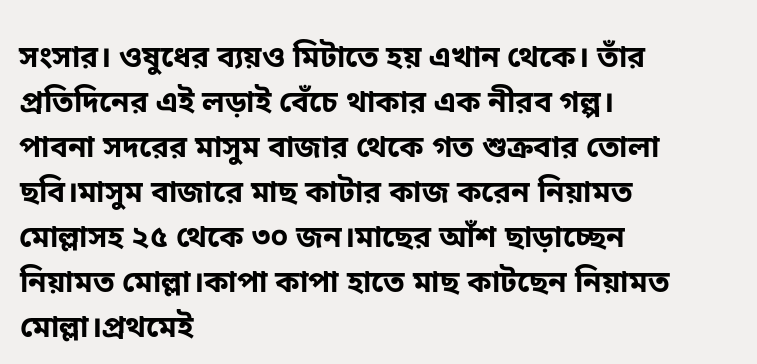সংসার। ওষুধের ব্যয়ও মিটাতে হয় এখান থেকে। তাঁর প্রতিদিনের এই লড়াই বেঁচে থাকার এক নীরব গল্প। পাবনা সদরের মাসুম বাজার থেকে গত শুক্রবার তোলা ছবি।মাসুম বাজারে মাছ কাটার কাজ করেন নিয়ামত মোল্লাসহ ২৫ থেকে ৩০ জন।মাছের আঁশ ছাড়াচ্ছেন নিয়ামত মোল্লা।কাপা কাপা হাতে মাছ কাটছেন নিয়ামত মোল্লা।প্রথমেই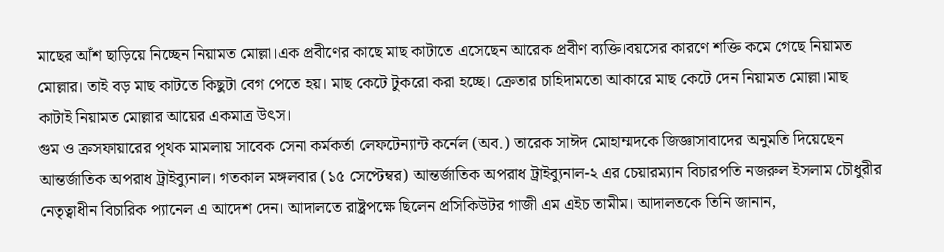মাছের আঁশ ছাড়িয়ে নিচ্ছেন নিয়ামত মোল্লা।এক প্রবীণের কাছে মাছ কাটাতে এসেছেন আরেক প্রবীণ ব্যক্তি।বয়সের কারণে শক্তি কমে গেছে নিয়ামত মোল্লার। তাই বড় মাছ কাটতে কিছুটা বেগ পেতে হয়। মাছ কেটে টুকরো করা হচ্ছে। ক্রেতার চাহিদামতো আকারে মাছ কেটে দেন নিয়ামত মোল্লা।মাছ কাটাই নিয়ামত মোল্লার আয়ের একমাত্র উৎস।
গুম ও ক্রসফায়ারের পৃথক মামলায় সাবেক সেনা কর্মকর্তা লেফটেন্যান্ট কর্নেল (অব.) তারেক সাঈদ মোহাম্মদকে জিজ্ঞাসাবাদের অনুমতি দিয়েছেন আন্তর্জাতিক অপরাধ ট্রাইব্যুনাল। গতকাল মঙ্গলবার (১৫ সেপ্টেম্বর) আন্তর্জাতিক অপরাধ ট্রাইব্যুনাল-২ এর চেয়ারম্যান বিচারপতি নজরুল ইসলাম চৌধুরীর নেতৃত্বাধীন বিচারিক প্যানেল এ আদেশ দেন। আদালতে রাষ্ট্রপক্ষে ছিলেন প্রসিকিউটর গাজী এম এইচ তামীম। আদালতকে তিনি জানান,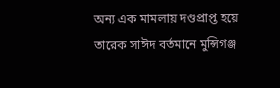অন্য এক মামলায় দণ্ডপ্রাপ্ত হয়ে তারেক সাঈদ বর্তমানে মুন্সিগঞ্জ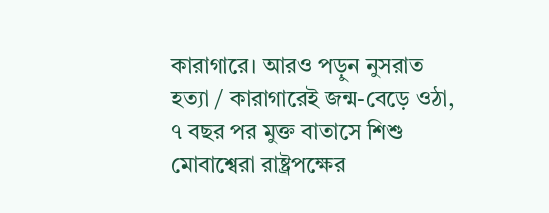কারাগারে। আরও পড়ুন নুসরাত হত্যা / কারাগারেই জন্ম-বেড়ে ওঠা, ৭ বছর পর মুক্ত বাতাসে শিশু মোবাশ্বেরা রাষ্ট্রপক্ষের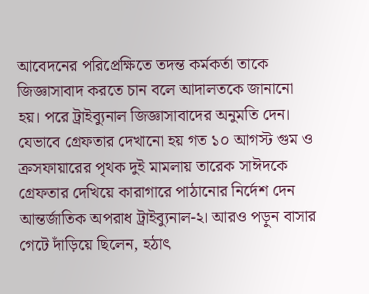আবেদনের পরিপ্রেক্ষিতে তদন্ত কর্মকর্তা তাকে জিজ্ঞাসাবাদ করতে চান বলে আদালতকে জানানো হয়। পরে ট্রাইব্যুনাল জিজ্ঞাসাবাদের অনুমতি দেন। যেভাবে গ্রেফতার দেখানো হয় গত ১০ আগস্ট গুম ও ক্রসফায়ারের পৃথক দুই মামলায় তারেক সাঈদকে গ্রেফতার দেখিয়ে কারাগারে পাঠানোর নির্দেশ দেন আন্তর্জাতিক অপরাধ ট্রাইব্যুনাল-২। আরও পড়ুন বাসার গেটে দাঁড়িয়ে ছিলেন, হঠাৎ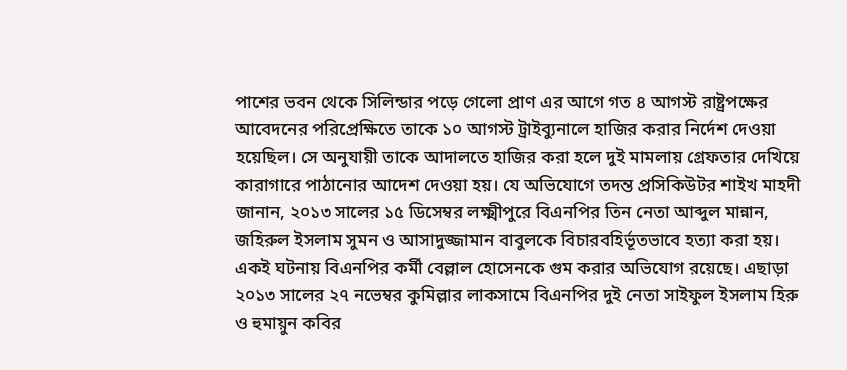পাশের ভবন থেকে সিলিন্ডার পড়ে গেলো প্রাণ এর আগে গত ৪ আগস্ট রাষ্ট্রপক্ষের আবেদনের পরিপ্রেক্ষিতে তাকে ১০ আগস্ট ট্রাইব্যুনালে হাজির করার নির্দেশ দেওয়া হয়েছিল। সে অনুযায়ী তাকে আদালতে হাজির করা হলে দুই মামলায় গ্রেফতার দেখিয়ে কারাগারে পাঠানোর আদেশ দেওয়া হয়। যে অভিযোগে তদন্ত প্রসিকিউটর শাইখ মাহদী জানান, ২০১৩ সালের ১৫ ডিসেম্বর লক্ষ্মীপুরে বিএনপির তিন নেতা আব্দুল মান্নান, জহিরুল ইসলাম সুমন ও আসাদুজ্জামান বাবুলকে বিচারবহির্ভূতভাবে হত্যা করা হয়। একই ঘটনায় বিএনপির কর্মী বেল্লাল হোসেনকে গুম করার অভিযোগ রয়েছে। এছাড়া ২০১৩ সালের ২৭ নভেম্বর কুমিল্লার লাকসামে বিএনপির দুই নেতা সাইফুল ইসলাম হিরু ও হুমায়ুন কবির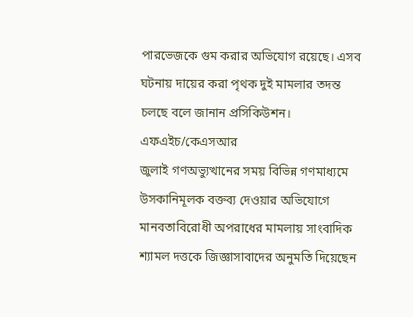পারভেজকে গুম করার অভিযোগ রয়েছে। এসব ঘটনায় দায়ের করা পৃথক দুই মামলার তদন্ত চলছে বলে জানান প্রসিকিউশন। এফএইচ/কেএসআর
জুলাই গণঅভ্যুত্থানের সময় বিভিন্ন গণমাধ্যমে উসকানিমূলক বক্তব্য দেওয়ার অভিযোগে মানবতাবিরোধী অপরাধের মামলায় সাংবাদিক শ্যামল দত্তকে জিজ্ঞাসাবাদের অনুমতি দিয়েছেন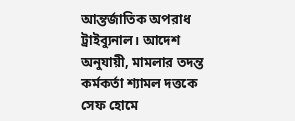আন্তর্জাতিক অপরাধ ট্রাইব্যুনাল। আদেশ অনুযায়ী, মামলার তদন্ত কর্মকর্তা শ্যামল দত্তকে সেফ হোমে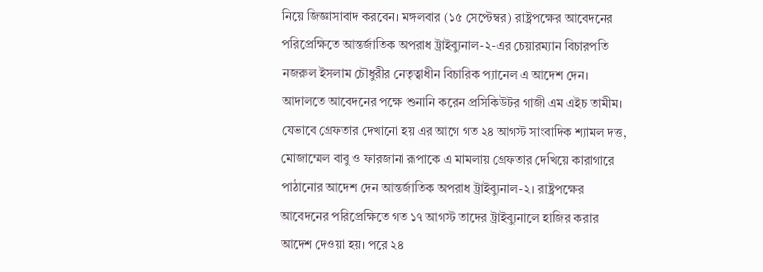নিয়ে জিজ্ঞাসাবাদ করবেন। মঙ্গলবার (১৫ সেপ্টেম্বর) রাষ্ট্রপক্ষের আবেদনের পরিপ্রেক্ষিতে আন্তর্জাতিক অপরাধ ট্রাইব্যুনাল-২-এর চেয়ারম্যান বিচারপতি নজরুল ইসলাম চৌধুরীর নেতৃত্বাধীন বিচারিক প্যানেল এ আদেশ দেন। আদালতে আবেদনের পক্ষে শুনানি করেন প্রসিকিউটর গাজী এম এইচ তামীম। যেভাবে গ্রেফতার দেখানো হয় এর আগে গত ২৪ আগস্ট সাংবাদিক শ্যামল দত্ত, মোজাম্মেল বাবু ও ফারজানা রূপাকে এ মামলায় গ্রেফতার দেখিয়ে কারাগারে পাঠানোর আদেশ দেন আন্তর্জাতিক অপরাধ ট্রাইব্যুনাল-২। রাষ্ট্রপক্ষের আবেদনের পরিপ্রেক্ষিতে গত ১৭ আগস্ট তাদের ট্রাইব্যুনালে হাজির করার আদেশ দেওয়া হয়। পরে ২৪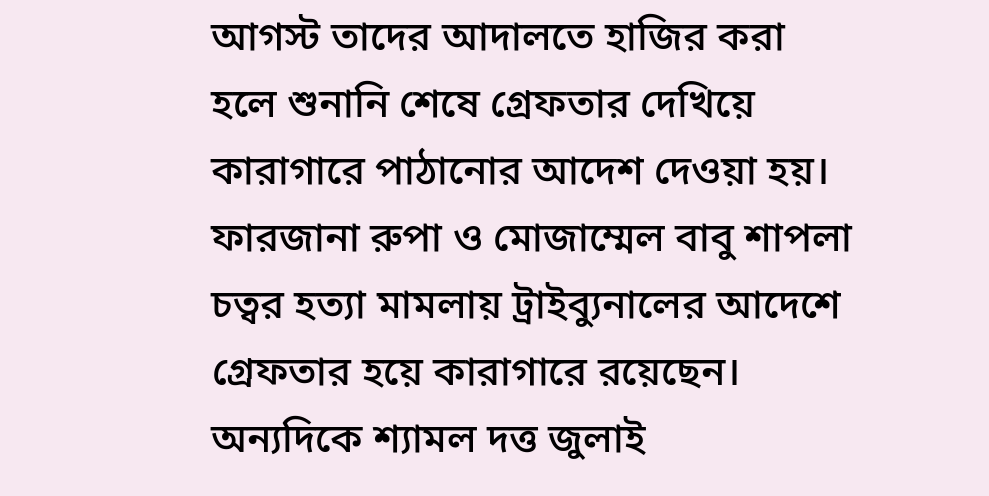আগস্ট তাদের আদালতে হাজির করা হলে শুনানি শেষে গ্রেফতার দেখিয়ে কারাগারে পাঠানোর আদেশ দেওয়া হয়। ফারজানা রুপা ও মোজাম্মেল বাবু শাপলা চত্বর হত্যা মামলায় ট্রাইব্যুনালের আদেশে গ্রেফতার হয়ে কারাগারে রয়েছেন। অন্যদিকে শ্যামল দত্ত জুলাই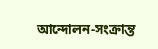আন্দোলন-সংক্রান্ত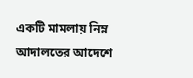একটি মামলায় নিম্ন আদালতের আদেশে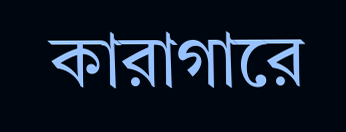কারাগারে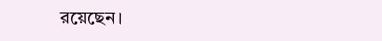রয়েছেন।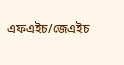এফএইচ/জেএইচ